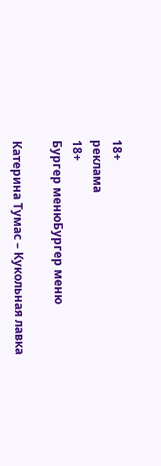18+
реклама
18+
Бургер менюБургер меню

Катерина Тумас – Кукольная лавка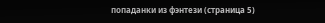попаданки из фэнтези (страница 5)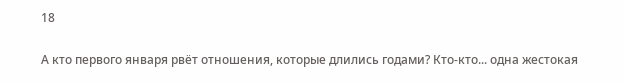18

А кто первого января рвёт отношения, которые длились годами? Кто-кто... одна жестокая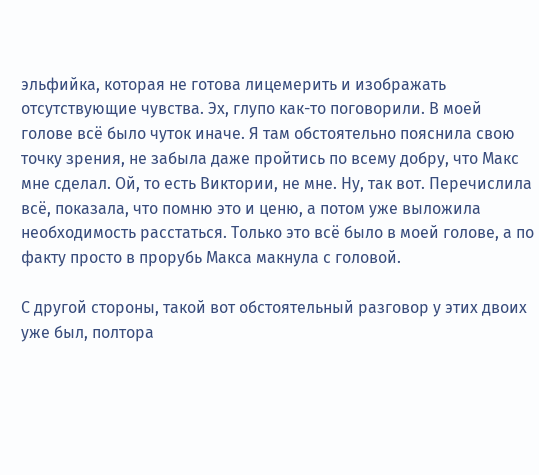эльфийка, которая не готова лицемерить и изображать отсутствующие чувства. Эх, глупо как-то поговорили. В моей голове всё было чуток иначе. Я там обстоятельно пояснила свою точку зрения, не забыла даже пройтись по всему добру, что Макс мне сделал. Ой, то есть Виктории, не мне. Ну, так вот. Перечислила всё, показала, что помню это и ценю, а потом уже выложила необходимость расстаться. Только это всё было в моей голове, а по факту просто в прорубь Макса макнула с головой.

С другой стороны, такой вот обстоятельный разговор у этих двоих уже был, полтора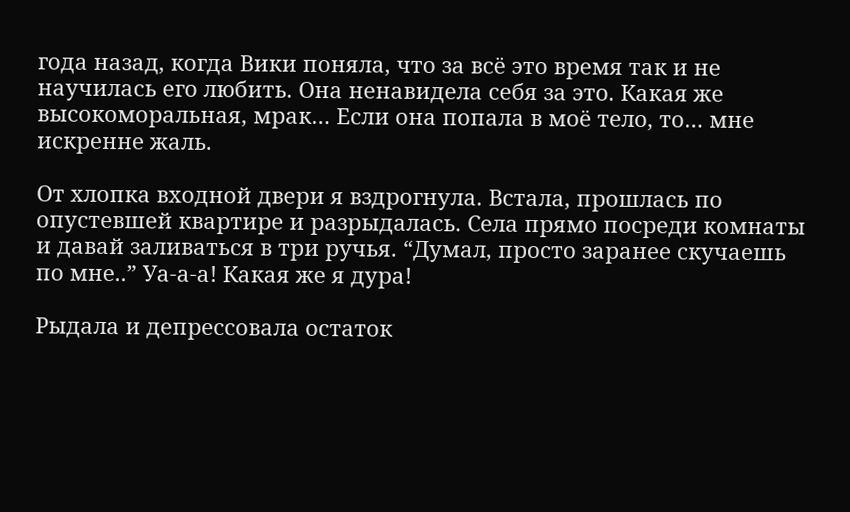года назад, когда Вики поняла, что за всё это время так и не научилась его любить. Она ненавидела себя за это. Какая же высокоморальная, мрак… Если она попала в моё тело, то… мне искренне жаль.

От хлопка входной двери я вздрогнула. Встала, прошлась по опустевшей квартире и разрыдалась. Села прямо посреди комнаты и давай заливаться в три ручья. “Думал, просто заранее скучаешь по мне..” Уа-а-а! Какая же я дура!

Рыдала и депрессовала остаток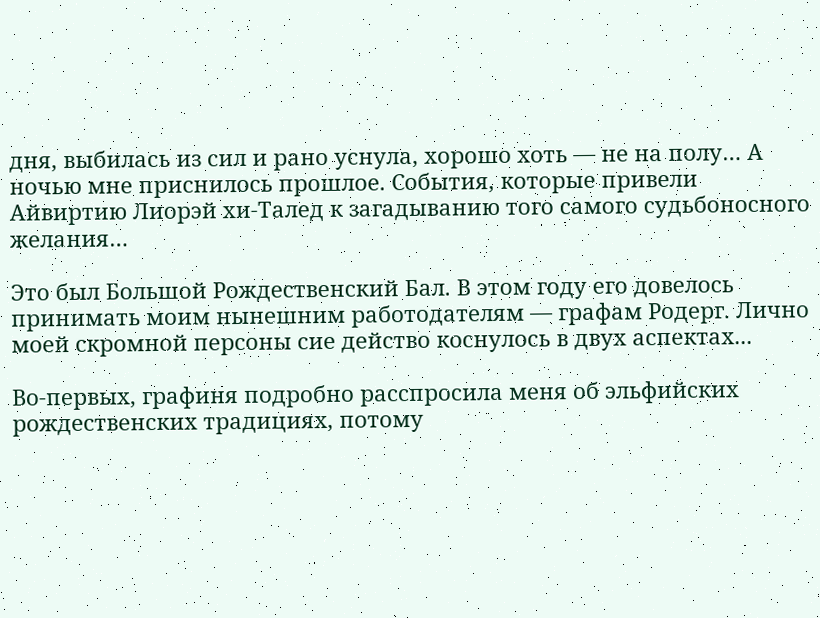дня, выбилась из сил и рано уснула, хорошо хоть — не на полу… А ночью мне приснилось прошлое. События, которые привели Айвиртию Лиорэй хи-Талед к загадыванию того самого судьбоносного желания…

Это был Большой Рождественский Бал. В этом году его довелось принимать моим нынешним работодателям — графам Родерг. Лично моей скромной персоны сие действо коснулось в двух аспектах...

Во-первых, графиня подробно расспросила меня об эльфийских рождественских традициях, потому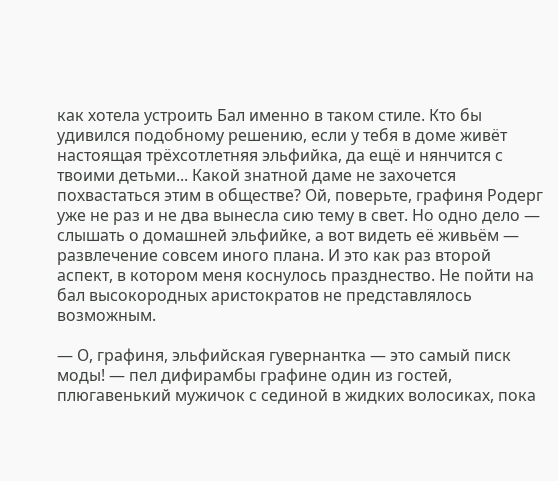как хотела устроить Бал именно в таком стиле. Кто бы удивился подобному решению, если у тебя в доме живёт настоящая трёхсотлетняя эльфийка, да ещё и нянчится с твоими детьми... Какой знатной даме не захочется похвастаться этим в обществе? Ой, поверьте, графиня Родерг уже не раз и не два вынесла сию тему в свет. Но одно дело — слышать о домашней эльфийке, а вот видеть её живьём — развлечение совсем иного плана. И это как раз второй аспект, в котором меня коснулось празднество. Не пойти на бал высокородных аристократов не представлялось возможным.

— О, графиня, эльфийская гувернантка — это самый писк моды! — пел дифирамбы графине один из гостей, плюгавенький мужичок с сединой в жидких волосиках, пока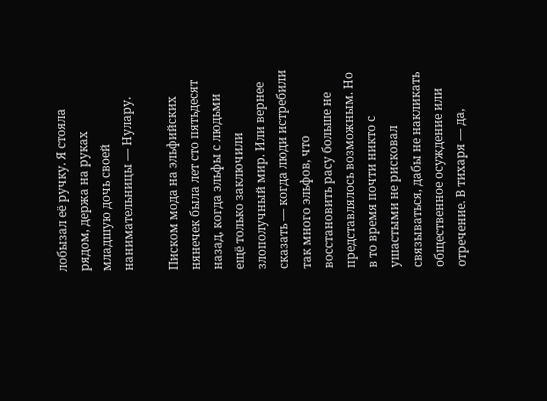лобызал её ручку. Я стояла рядом, держа на руках младшую дочь своей нанимательницы — Нулару.

Писком мода на эльфийских нянечек была лет сто пятьдесят назад, когда эльфы с людьми ещё только заключили злополучный мир. Или вернее сказать — когда люди истребили так много эльфов, что восстановить расу больше не представлялось возможным. Но в то время почти никто с ушастыми не рисковал связываться, дабы не накликать общественное осуждение или отречение. В тихаря — да,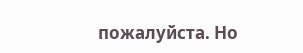пожалуйста. Но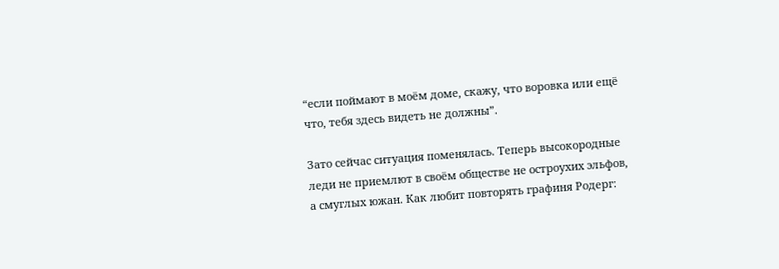“если поймают в моём доме, скажу, что воровка или ещё что, тебя здесь видеть не должны”.

Зато сейчас ситуация поменялась. Теперь высокородные леди не приемлют в своём обществе не остроухих эльфов, а смуглых южан. Как любит повторять графиня Родерг: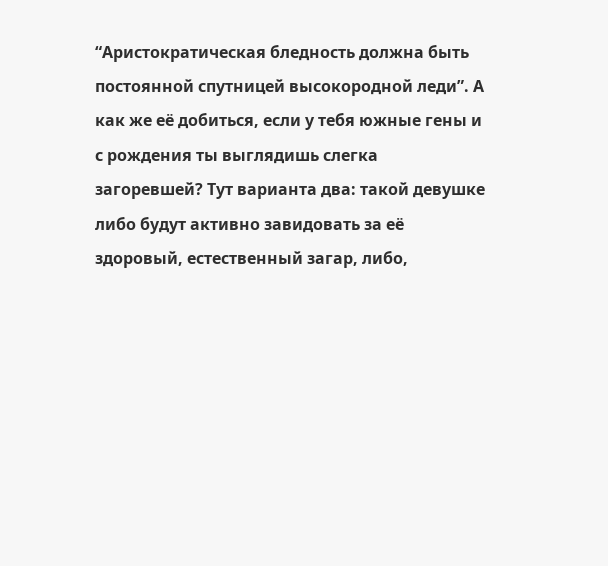“Аристократическая бледность должна быть постоянной спутницей высокородной леди”. А как же её добиться, если у тебя южные гены и с рождения ты выглядишь слегка загоревшей? Тут варианта два: такой девушке либо будут активно завидовать за её здоровый, естественный загар, либо,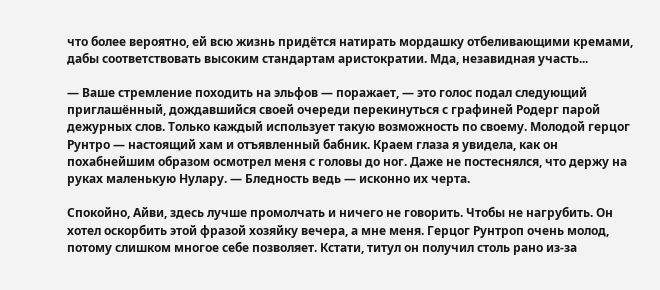что более вероятно, ей всю жизнь придётся натирать мордашку отбеливающими кремами, дабы соответствовать высоким стандартам аристократии. Мда, незавидная участь...

— Ваше стремление походить на эльфов — поражает, — это голос подал следующий приглашённый, дождавшийся своей очереди перекинуться с графиней Родерг парой дежурных слов. Только каждый использует такую возможность по своему. Молодой герцог Рунтро — настоящий хам и отъявленный бабник. Краем глаза я увидела, как он похабнейшим образом осмотрел меня с головы до ног. Даже не постеснялся, что держу на руках маленькую Нулару. — Бледность ведь — исконно их черта.

Спокойно, Айви, здесь лучше промолчать и ничего не говорить. Чтобы не нагрубить. Он хотел оскорбить этой фразой хозяйку вечера, а мне меня. Герцог Рунтроп очень молод, потому слишком многое себе позволяет. Кстати, титул он получил столь рано из-за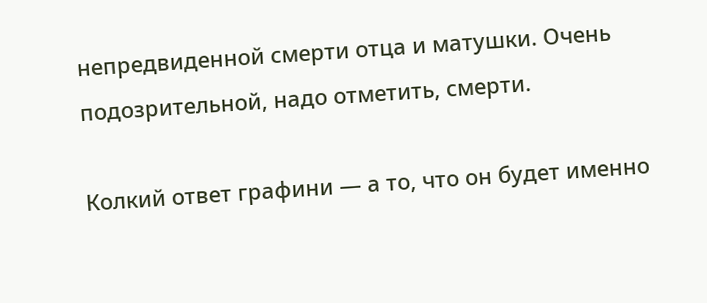непредвиденной смерти отца и матушки. Очень подозрительной, надо отметить, смерти.

Колкий ответ графини — а то, что он будет именно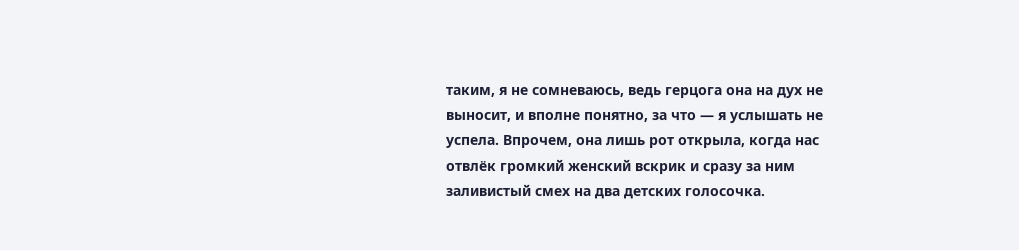таким, я не сомневаюсь, ведь герцога она на дух не выносит, и вполне понятно, за что — я услышать не успела. Впрочем, она лишь рот открыла, когда нас отвлёк громкий женский вскрик и сразу за ним заливистый смех на два детских голосочка.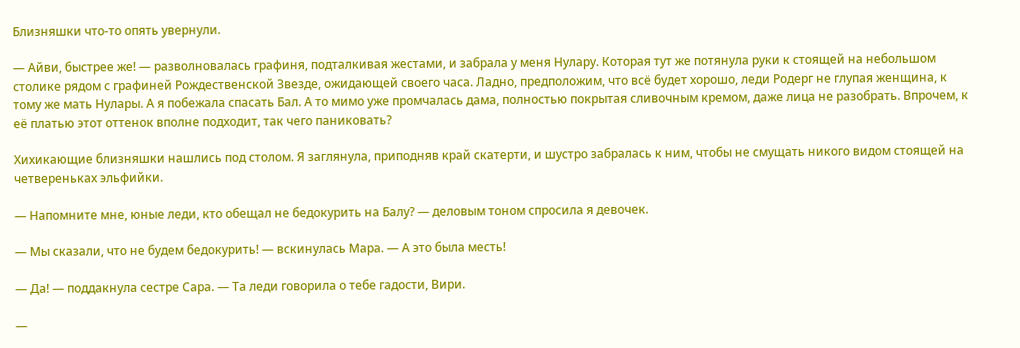Близняшки что-то опять увернули.

— Айви, быстрее же! — разволновалась графиня, подталкивая жестами, и забрала у меня Нулару. Которая тут же потянула руки к стоящей на небольшом столике рядом с графиней Рождественской Звезде, ожидающей своего часа. Ладно, предположим, что всё будет хорошо, леди Родерг не глупая женщина, к тому же мать Нулары. А я побежала спасать Бал. А то мимо уже промчалась дама, полностью покрытая сливочным кремом, даже лица не разобрать. Впрочем, к её платью этот оттенок вполне подходит, так чего паниковать?

Хихикающие близняшки нашлись под столом. Я заглянула, приподняв край скатерти, и шустро забралась к ним, чтобы не смущать никого видом стоящей на четвереньках эльфийки.

— Напомните мне, юные леди, кто обещал не бедокурить на Балу? — деловым тоном спросила я девочек.

— Мы сказали, что не будем бедокурить! — вскинулась Мара. — А это была месть!

— Да! — поддакнула сестре Сара. — Та леди говорила о тебе гадости, Вири.

—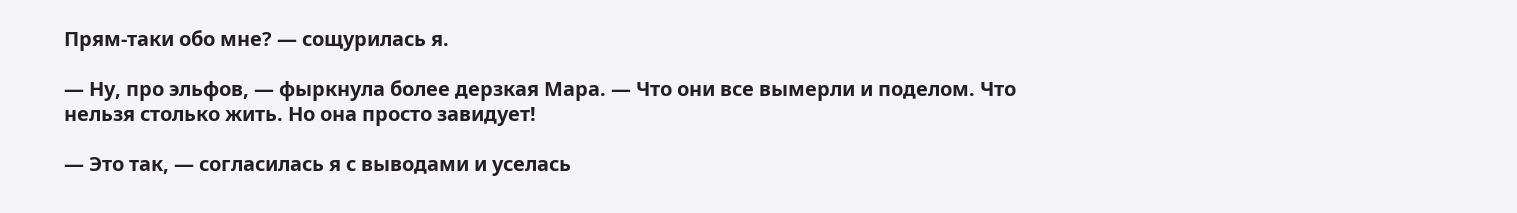Прям-таки обо мне? — сощурилась я.

— Ну, про эльфов, — фыркнула более дерзкая Мара. — Что они все вымерли и поделом. Что нельзя столько жить. Но она просто завидует!

— Это так, — согласилась я с выводами и уселась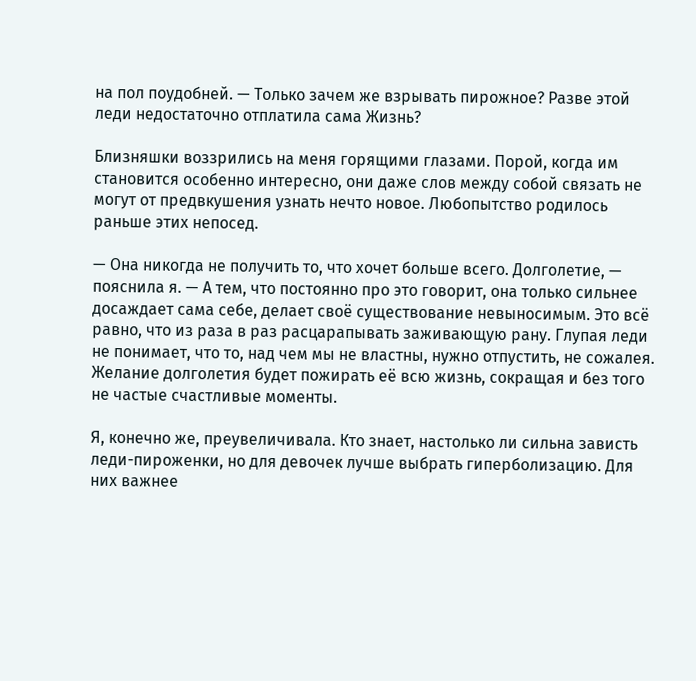на пол поудобней. — Только зачем же взрывать пирожное? Разве этой леди недостаточно отплатила сама Жизнь?

Близняшки воззрились на меня горящими глазами. Порой, когда им становится особенно интересно, они даже слов между собой связать не могут от предвкушения узнать нечто новое. Любопытство родилось раньше этих непосед.

— Она никогда не получить то, что хочет больше всего. Долголетие, — пояснила я. — А тем, что постоянно про это говорит, она только сильнее досаждает сама себе, делает своё существование невыносимым. Это всё равно, что из раза в раз расцарапывать заживающую рану. Глупая леди не понимает, что то, над чем мы не властны, нужно отпустить, не сожалея. Желание долголетия будет пожирать её всю жизнь, сокращая и без того не частые счастливые моменты.

Я, конечно же, преувеличивала. Кто знает, настолько ли сильна зависть леди-пироженки, но для девочек лучше выбрать гиперболизацию. Для них важнее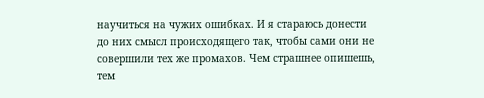научиться на чужих ошибках. И я стараюсь донести до них смысл происходящего так, чтобы сами они не совершили тех же промахов. Чем страшнее опишешь, тем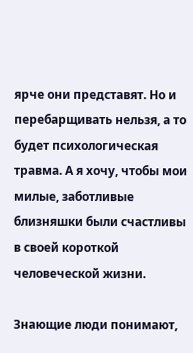ярче они представят. Но и перебарщивать нельзя, а то будет психологическая травма. А я хочу, чтобы мои милые, заботливые близняшки были счастливы в своей короткой человеческой жизни.

Знающие люди понимают,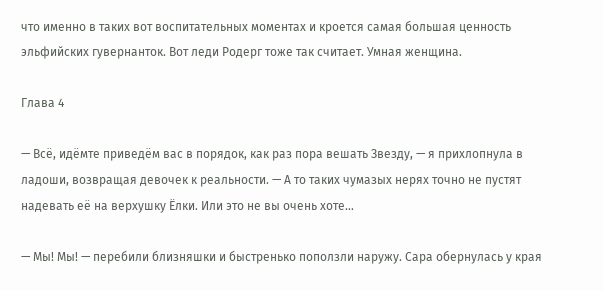что именно в таких вот воспитательных моментах и кроется самая большая ценность эльфийских гувернанток. Вот леди Родерг тоже так считает. Умная женщина.

Глава 4

— Всё, идёмте приведём вас в порядок, как раз пора вешать Звезду, — я прихлопнула в ладоши, возвращая девочек к реальности. — А то таких чумазых нерях точно не пустят надевать её на верхушку Ёлки. Или это не вы очень хоте…

— Мы! Мы! — перебили близняшки и быстренько поползли наружу. Сара обернулась у края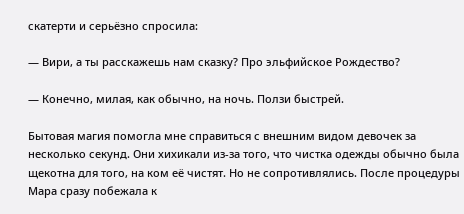скатерти и серьёзно спросила:

— Вири, а ты расскажешь нам сказку? Про эльфийское Рождество?

— Конечно, милая, как обычно, на ночь. Ползи быстрей.

Бытовая магия помогла мне справиться с внешним видом девочек за несколько секунд. Они хихикали из-за того, что чистка одежды обычно была щекотна для того, на ком её чистят. Но не сопротивлялись. После процедуры Мара сразу побежала к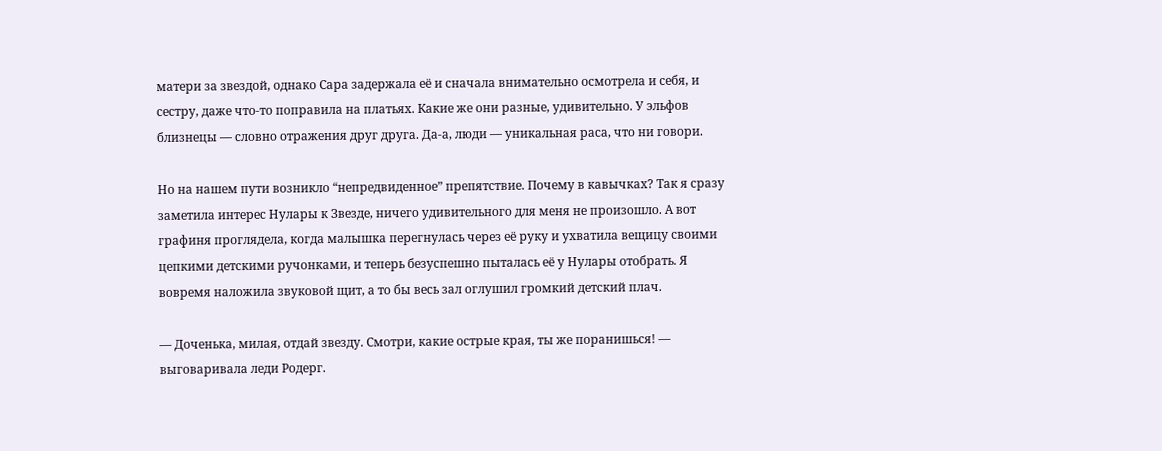матери за звездой, однако Сара задержала её и сначала внимательно осмотрела и себя, и сестру, даже что-то поправила на платьях. Какие же они разные, удивительно. У эльфов близнецы — словно отражения друг друга. Да-а, люди — уникальная раса, что ни говори.

Но на нашем пути возникло “непредвиденное” препятствие. Почему в кавычках? Так я сразу заметила интерес Нулары к Звезде, ничего удивительного для меня не произошло. А вот графиня проглядела, когда малышка перегнулась через её руку и ухватила вещицу своими цепкими детскими ручонками, и теперь безуспешно пыталась её у Нулары отобрать. Я вовремя наложила звуковой щит, а то бы весь зал оглушил громкий детский плач.

— Доченька, милая, отдай звезду. Смотри, какие острые края, ты же поранишься! — выговаривала леди Родерг.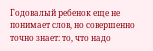Годовалый ребенок еще не понимает слов, но совершенно точно знает: то, что надо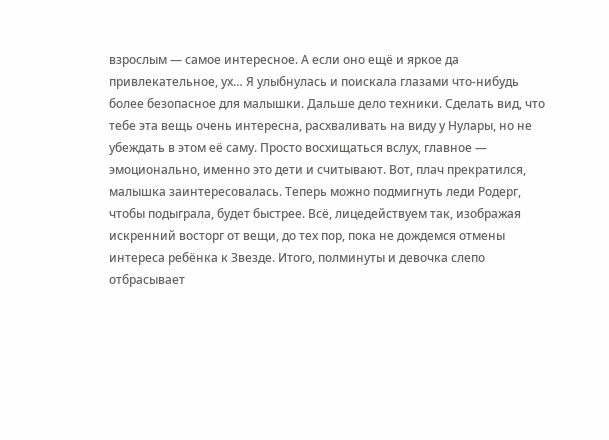взрослым — самое интересное. А если оно ещё и яркое да привлекательное, ух… Я улыбнулась и поискала глазами что-нибудь более безопасное для малышки. Дальше дело техники. Сделать вид, что тебе эта вещь очень интересна, расхваливать на виду у Нулары, но не убеждать в этом её саму. Просто восхищаться вслух, главное — эмоционально, именно это дети и считывают. Вот, плач прекратился, малышка заинтересовалась. Теперь можно подмигнуть леди Родерг, чтобы подыграла, будет быстрее. Всё, лицедействуем так, изображая искренний восторг от вещи, до тех пор, пока не дождемся отмены интереса ребёнка к Звезде. Итого, полминуты и девочка слепо отбрасывает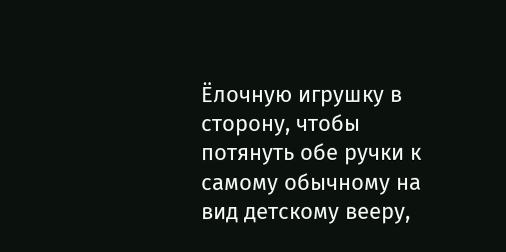Ёлочную игрушку в сторону, чтобы потянуть обе ручки к самому обычному на вид детскому вееру,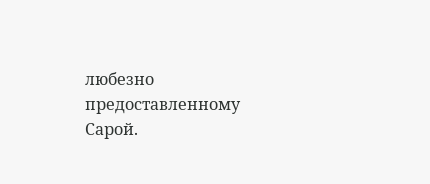любезно предоставленному Сарой.